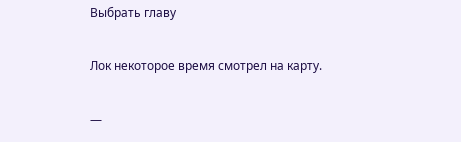Выбрать главу

Лок некоторое время смотрел на карту.

—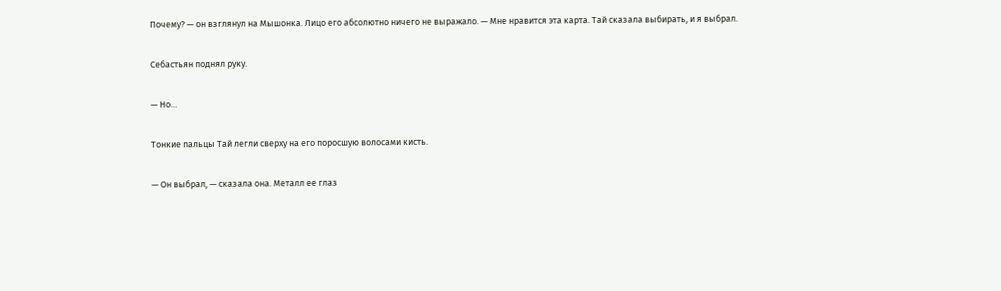Почему? — он взглянул на Мышонка. Лицо его абсолютно ничего не выражало. — Мне нравится эта карта. Тай сказала выбирать, и я выбрал.

Себастьян поднял руку.

— Но…

Тонкие пальцы Тай легли сверху на его поросшую волосами кисть.

— Он выбрал, — сказала она. Металл ее глаз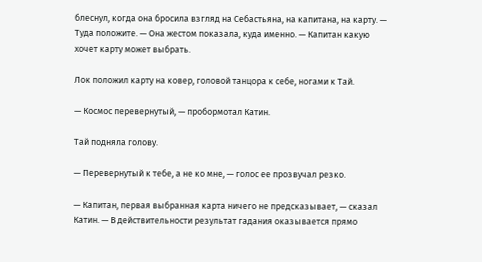блеснул, когда она бросила взгляд на Себастьяна, на капитана, на карту. — Туда положите. — Она жестом показала, куда именно. — Капитан какую хочет карту может выбрать.

Лок положил карту на ковер, головой танцора к себе, ногами к Тай.

— Космос перевернутый, — пробормотал Катин.

Тай подняла голову.

— Перевернутый к тебе, а не ко мне, — голос ее прозвучал резко.

— Капитан, первая выбранная карта ничего не предсказывает, — сказал Катин. — В действительности результат гадания оказывается прямо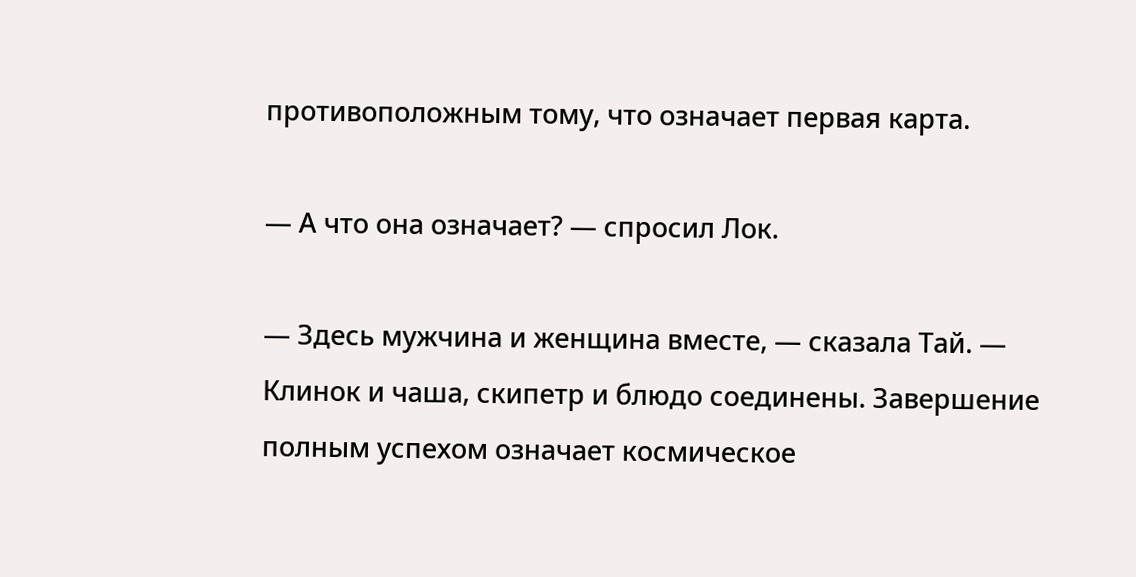противоположным тому, что означает первая карта.

— А что она означает? — спросил Лок.

— Здесь мужчина и женщина вместе, — сказала Тай. — Клинок и чаша, скипетр и блюдо соединены. Завершение полным успехом означает космическое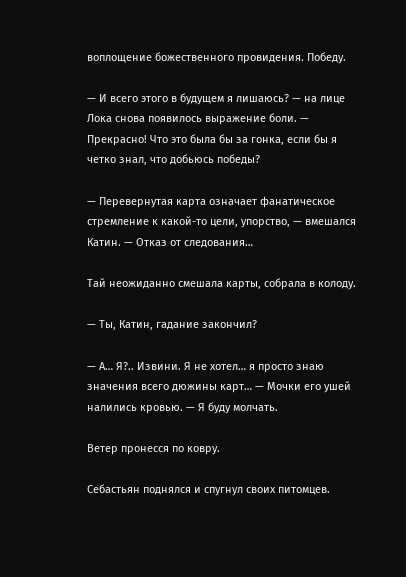воплощение божественного провидения. Победу.

— И всего этого в будущем я лишаюсь? — на лице Лока снова появилось выражение боли. — Прекрасно! Что это была бы за гонка, если бы я четко знал, что добьюсь победы?

— Перевернутая карта означает фанатическое стремление к какой-то цели, упорство, — вмешался Катин. — Отказ от следования…

Тай неожиданно смешала карты, собрала в колоду.

— Ты, Катин, гадание закончил?

— А… Я?.. Извини. Я не хотел… я просто знаю значения всего дюжины карт… — Мочки его ушей налились кровью. — Я буду молчать.

Ветер пронесся по ковру.

Себастьян поднялся и спугнул своих питомцев.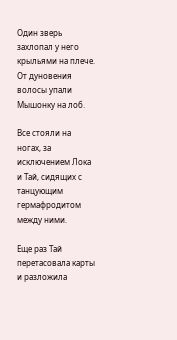Один зверь захлопал у него крыльями на плече. От дуновения волосы упали Мышонку на лоб.

Все стояли на ногах, за исключением Лока и Тай, сидящих с танцующим гермафродитом между ними.

Еще раз Тай перетасовала карты и разложила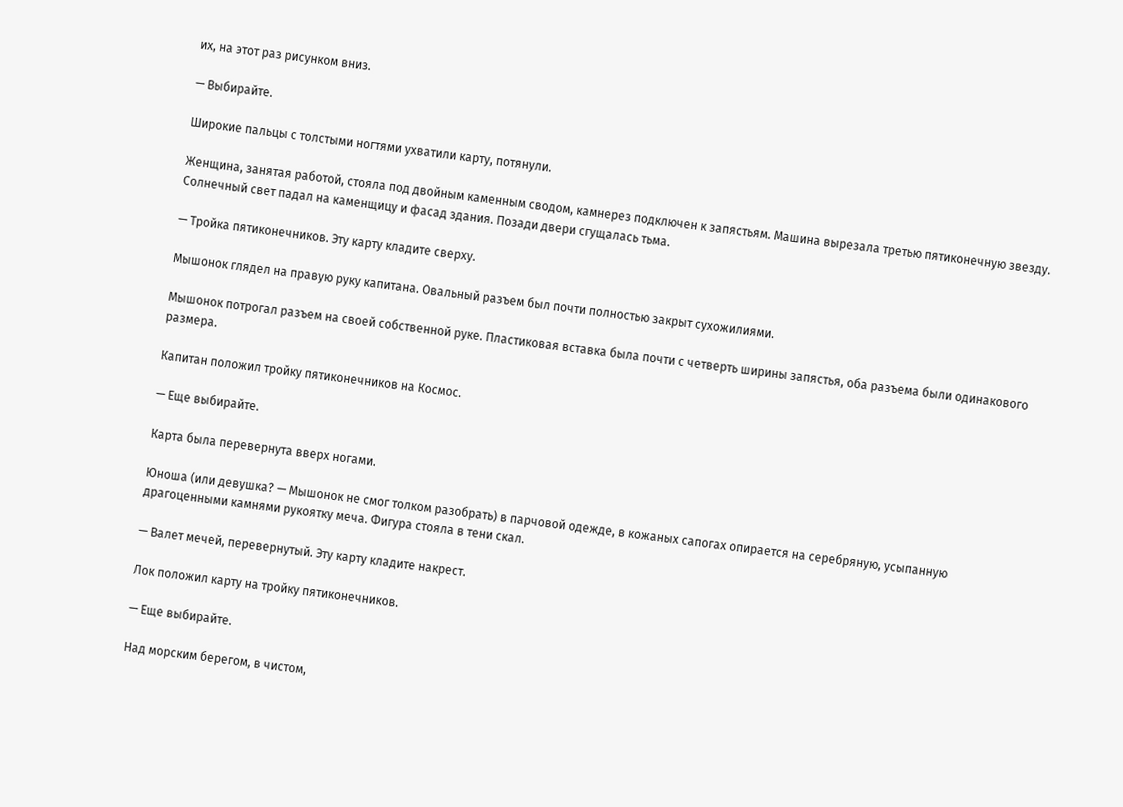их, на этот раз рисунком вниз.

— Выбирайте.

Широкие пальцы с толстыми ногтями ухватили карту, потянули.

Женщина, занятая работой, стояла под двойным каменным сводом, камнерез подключен к запястьям. Машина вырезала третью пятиконечную звезду. Солнечный свет падал на каменщицу и фасад здания. Позади двери сгущалась тьма.

— Тройка пятиконечников. Эту карту кладите сверху.

Мышонок глядел на правую руку капитана. Овальный разъем был почти полностью закрыт сухожилиями.

Мышонок потрогал разъем на своей собственной руке. Пластиковая вставка была почти с четверть ширины запястья, оба разъема были одинакового размера.

Капитан положил тройку пятиконечников на Космос.

— Еще выбирайте.

Карта была перевернута вверх ногами.

Юноша (или девушка? — Мышонок не смог толком разобрать) в парчовой одежде, в кожаных сапогах опирается на серебряную, усыпанную драгоценными камнями рукоятку меча. Фигура стояла в тени скал.

— Валет мечей, перевернутый. Эту карту кладите накрест.

Лок положил карту на тройку пятиконечников.

— Еще выбирайте.

Над морским берегом, в чистом,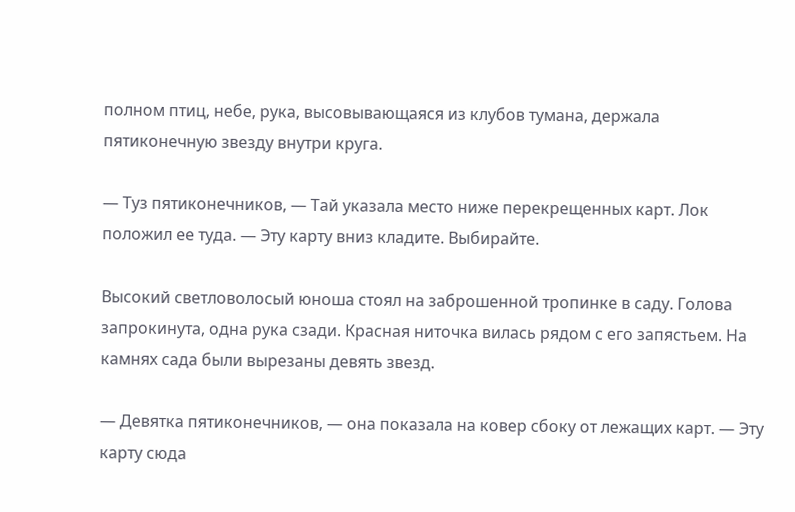полном птиц, небе, рука, высовывающаяся из клубов тумана, держала пятиконечную звезду внутри круга.

— Туз пятиконечников, — Тай указала место ниже перекрещенных карт. Лок положил ее туда. — Эту карту вниз кладите. Выбирайте.

Высокий светловолосый юноша стоял на заброшенной тропинке в саду. Голова запрокинута, одна рука сзади. Красная ниточка вилась рядом с его запястьем. На камнях сада были вырезаны девять звезд.

— Девятка пятиконечников, — она показала на ковер сбоку от лежащих карт. — Эту карту сюда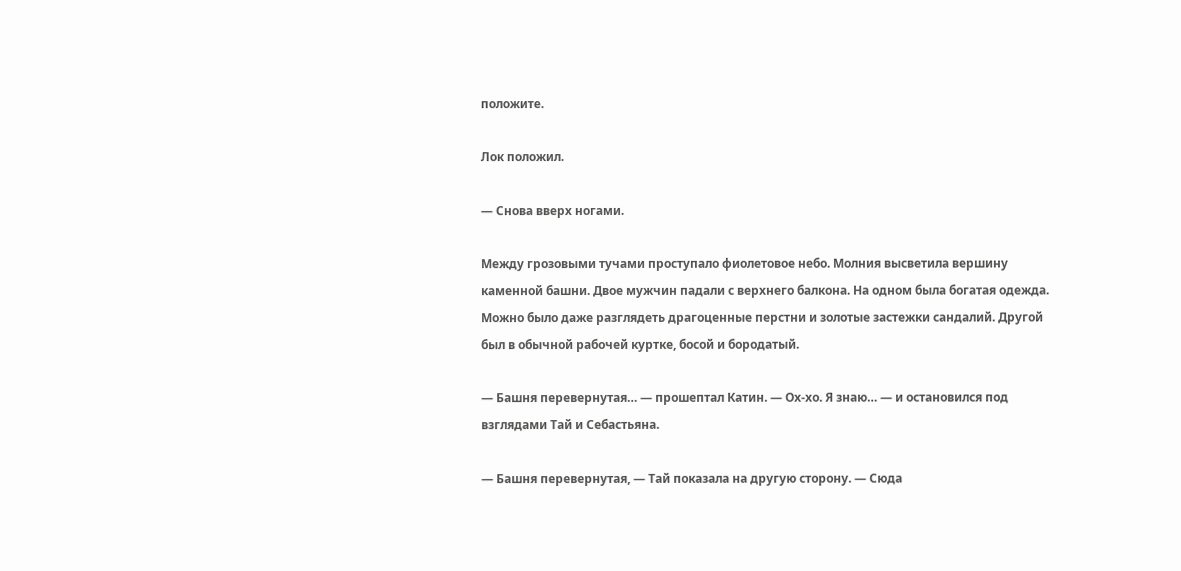положите.

Лок положил.

— Снова вверх ногами.

Между грозовыми тучами проступало фиолетовое небо. Молния высветила вершину каменной башни. Двое мужчин падали с верхнего балкона. На одном была богатая одежда. Можно было даже разглядеть драгоценные перстни и золотые застежки сандалий. Другой был в обычной рабочей куртке, босой и бородатый.

— Башня перевернутая… — прошептал Катин. — Ох-хо. Я знаю… — и остановился под взглядами Тай и Себастьяна.

— Башня перевернутая, — Тай показала на другую сторону. — Сюда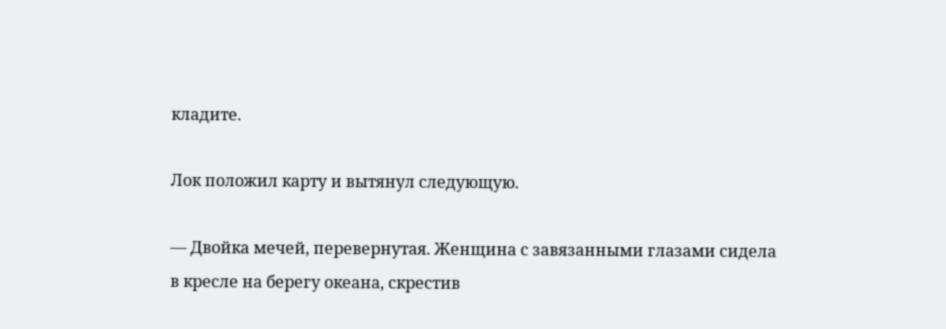кладите.

Лок положил карту и вытянул следующую.

— Двойка мечей, перевернутая. Женщина с завязанными глазами сидела в кресле на берегу океана, скрестив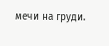мечи на груди.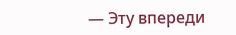— Эту впереди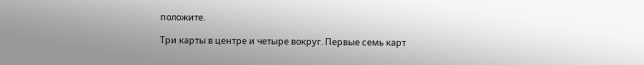положите.

Три карты в центре и четыре вокруг. Первые семь карт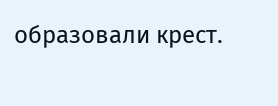образовали крест.